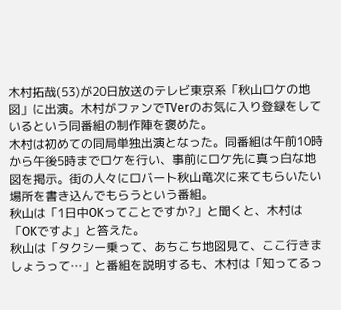木村拓哉(53)が20日放送のテレビ東京系「秋山ロケの地図」に出演。木村がファンでTVerのお気に入り登録をしているという同番組の制作陣を褒めた。
木村は初めての同局単独出演となった。同番組は午前10時から午後5時までロケを行い、事前にロケ先に真っ白な地図を掲示。街の人々にロバート秋山竜次に来てもらいたい場所を書き込んでもらうという番組。
秋山は「1日中OKってことですか?」と聞くと、木村は「OKですよ」と答えた。
秋山は「タクシー乗って、あちこち地図見て、ここ行きましょうって…」と番組を説明するも、木村は「知ってるっ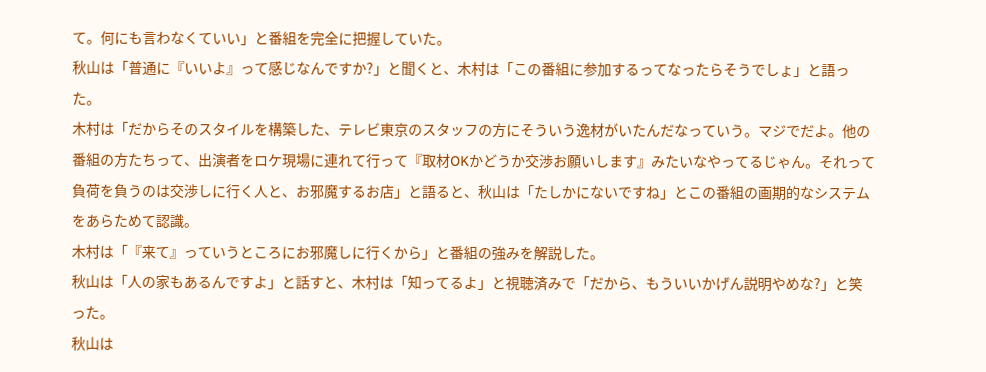て。何にも言わなくていい」と番組を完全に把握していた。
秋山は「普通に『いいよ』って感じなんですか?」と聞くと、木村は「この番組に参加するってなったらそうでしょ」と語った。
木村は「だからそのスタイルを構築した、テレビ東京のスタッフの方にそういう逸材がいたんだなっていう。マジでだよ。他の番組の方たちって、出演者をロケ現場に連れて行って『取材OKかどうか交渉お願いします』みたいなやってるじゃん。それって負荷を負うのは交渉しに行く人と、お邪魔するお店」と語ると、秋山は「たしかにないですね」とこの番組の画期的なシステムをあらためて認識。
木村は「『来て』っていうところにお邪魔しに行くから」と番組の強みを解説した。
秋山は「人の家もあるんですよ」と話すと、木村は「知ってるよ」と視聴済みで「だから、もういいかげん説明やめな?」と笑った。
秋山は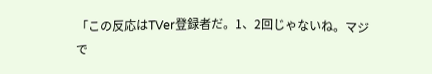「この反応はTVer登録者だ。1、2回じゃないね。マジで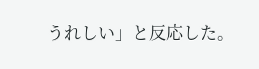うれしい」と反応した。